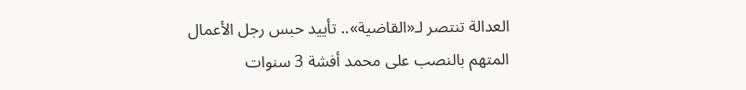العدالة تنتصر لـ«القاضية».. تأييد حبس رجل الأعمال المتهم بالنصب على محمد أفشة 3 سنوات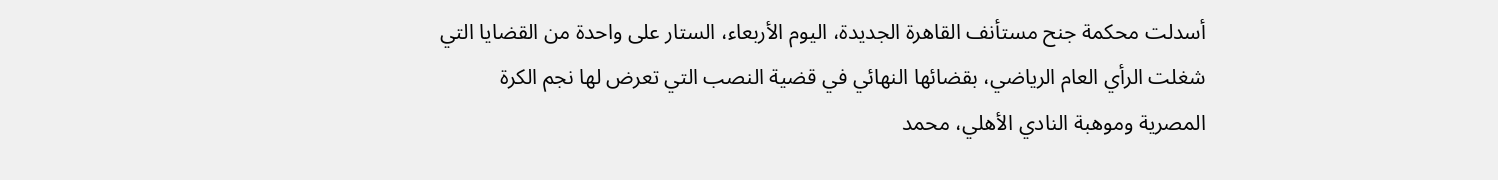أسدلت محكمة جنح مستأنف القاهرة الجديدة، اليوم الأربعاء، الستار على واحدة من القضايا التي شغلت الرأي العام الرياضي، بقضائها النهائي في قضية النصب التي تعرض لها نجم الكرة المصرية وموهبة النادي الأهلي، محمد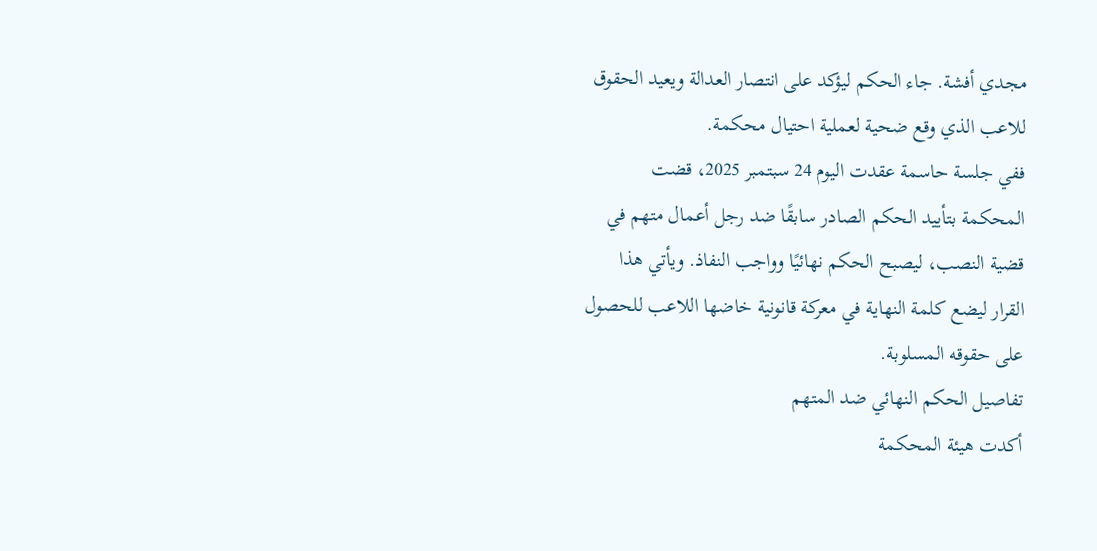مجدي أفشة. جاء الحكم ليؤكد على انتصار العدالة ويعيد الحقوق للاعب الذي وقع ضحية لعملية احتيال محكمة.
ففي جلسة حاسمة عقدت اليوم 24 سبتمبر 2025، قضت المحكمة بتأييد الحكم الصادر سابقًا ضد رجل أعمال متهم في قضية النصب، ليصبح الحكم نهائيًا وواجب النفاذ. ويأتي هذا القرار ليضع كلمة النهاية في معركة قانونية خاضها اللاعب للحصول على حقوقه المسلوبة.
تفاصيل الحكم النهائي ضد المتهم
أكدت هيئة المحكمة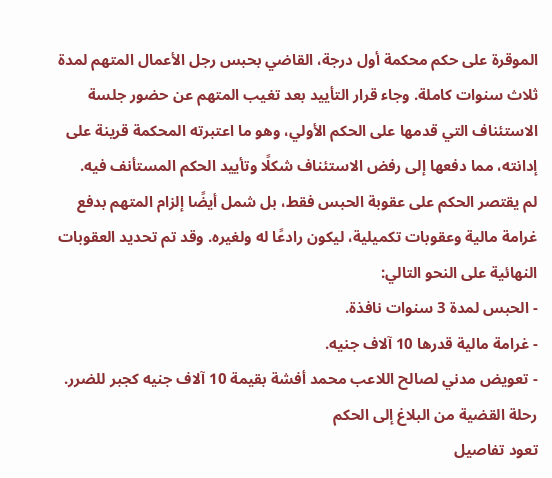الموقرة على حكم محكمة أول درجة، القاضي بحبس رجل الأعمال المتهم لمدة ثلاث سنوات كاملة. وجاء قرار التأييد بعد تغيب المتهم عن حضور جلسة الاستئناف التي قدمها على الحكم الأولي، وهو ما اعتبرته المحكمة قرينة على إدانته، مما دفعها إلى رفض الاستئناف شكلًا وتأييد الحكم المستأنف فيه.
لم يقتصر الحكم على عقوبة الحبس فقط، بل شمل أيضًا إلزام المتهم بدفع غرامة مالية وعقوبات تكميلية، ليكون رادعًا له ولغيره. وقد تم تحديد العقوبات النهائية على النحو التالي:
- الحبس لمدة 3 سنوات نافذة.
- غرامة مالية قدرها 10 آلاف جنيه.
- تعويض مدني لصالح اللاعب محمد أفشة بقيمة 10 آلاف جنيه كجبر للضرر.
رحلة القضية من البلاغ إلى الحكم
تعود تفاصيل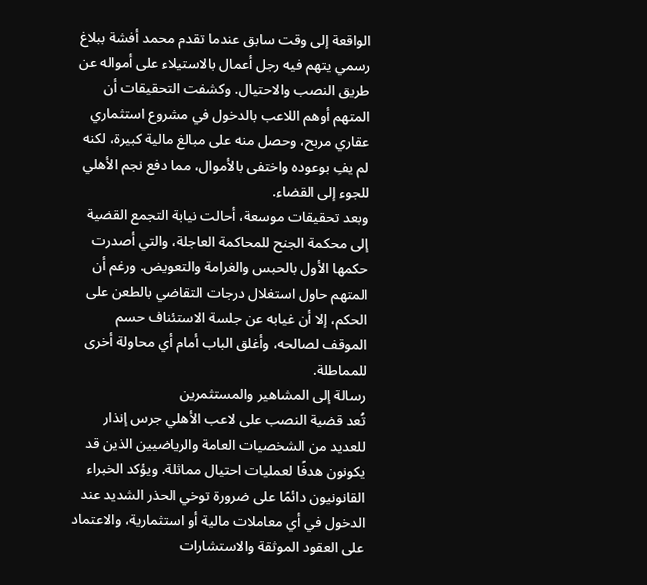الواقعة إلى وقت سابق عندما تقدم محمد أفشة ببلاغ رسمي يتهم فيه رجل أعمال بالاستيلاء على أمواله عن طريق النصب والاحتيال. وكشفت التحقيقات أن المتهم أوهم اللاعب بالدخول في مشروع استثماري عقاري مربح، وحصل منه على مبالغ مالية كبيرة، لكنه لم يفِ بوعوده واختفى بالأموال، مما دفع نجم الأهلي للجوء إلى القضاء.
وبعد تحقيقات موسعة، أحالت نيابة التجمع القضية إلى محكمة الجنح للمحاكمة العاجلة، والتي أصدرت حكمها الأول بالحبس والغرامة والتعويض. ورغم أن المتهم حاول استغلال درجات التقاضي بالطعن على الحكم، إلا أن غيابه عن جلسة الاستئناف حسم الموقف لصالحه، وأغلق الباب أمام أي محاولة أخرى للمماطلة.
رسالة إلى المشاهير والمستثمرين
تُعد قضية النصب على لاعب الأهلي جرس إنذار للعديد من الشخصيات العامة والرياضيين الذين قد يكونون هدفًا لعمليات احتيال مماثلة. ويؤكد الخبراء القانونيون دائمًا على ضرورة توخي الحذر الشديد عند الدخول في أي معاملات مالية أو استثمارية، والاعتماد على العقود الموثقة والاستشارات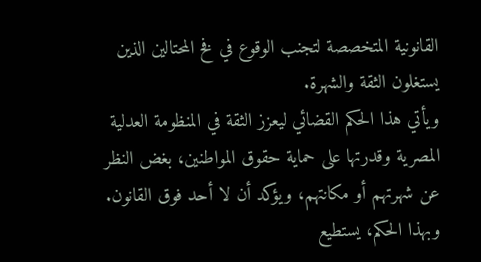القانونية المتخصصة لتجنب الوقوع في فخ المحتالين الذين يستغلون الثقة والشهرة.
ويأتي هذا الحكم القضائي ليعزز الثقة في المنظومة العدلية المصرية وقدرتها على حماية حقوق المواطنين، بغض النظر عن شهرتهم أو مكانتهم، ويؤكد أن لا أحد فوق القانون. وبهذا الحكم، يستطيع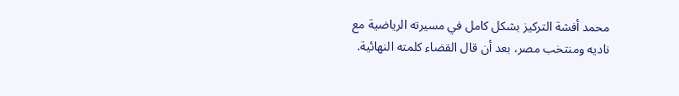محمد أفشة التركيز بشكل كامل في مسيرته الرياضية مع ناديه ومنتخب مصر، بعد أن قال القضاء كلمته النهائية.